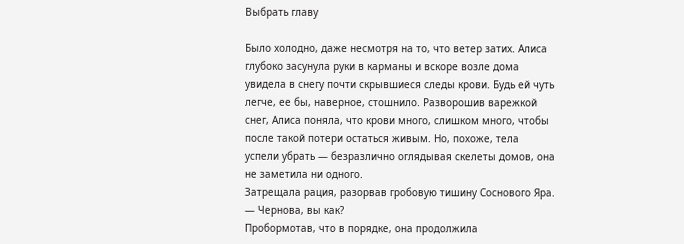Выбрать главу

Было холодно, даже несмотря на то, что ветер затих. Алиса глубоко засунула руки в карманы и вскоре возле дома увидела в снегу почти скрывшиеся следы крови. Будь ей чуть легче, ее бы, наверное, стошнило. Разворошив варежкой снег, Алиса поняла, что крови много, слишком много, чтобы после такой потери остаться живым. Но, похоже, тела успели убрать — безразлично оглядывая скелеты домов, она не заметила ни одного.
Затрещала рация, разорвав гробовую тишину Соснового Яра.
— Чернова, вы как?
Пробормотав, что в порядке, она продолжила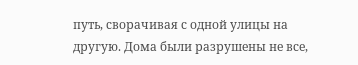путь, сворачивая с одной улицы на другую. Дома были разрушены не все,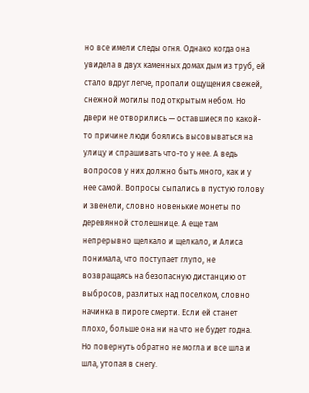но все имели следы огня. Однако когда она увидела в двух каменных домах дым из труб, ей стало вдруг легче, пропали ощущения свежей, снежной могилы под открытым небом. Но двери не отворились — оставшиеся по какой-то причине люди боялись высовываться на улицу и спрашивать что-то у нее. А ведь вопросов у них должно быть много, как и у нее самой. Вопросы сыпались в пустую голову и звенели, словно новенькие монеты по деревянной столешнице. А еще там непрерывно щелкало и щелкало, и Алиса понимала, что поступает глупо, не возвращаясь на безопасную дистанцию от выбросов, разлитых над поселком, словно начинка в пироге смерти. Если ей станет плохо, больше она ни на что не будет годна. Но повернуть обратно не могла и все шла и шла, утопая в снегу.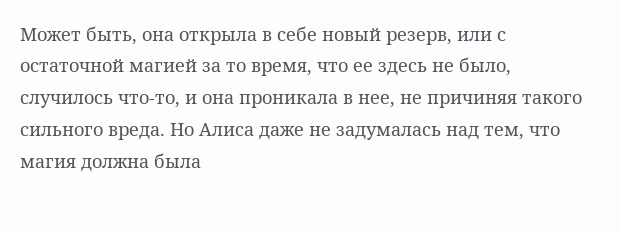Может быть, она открыла в себе новый резерв, или с остаточной магией за то время, что ее здесь не было, случилось что-то, и она проникала в нее, не причиняя такого сильного вреда. Но Алиса даже не задумалась над тем, что магия должна была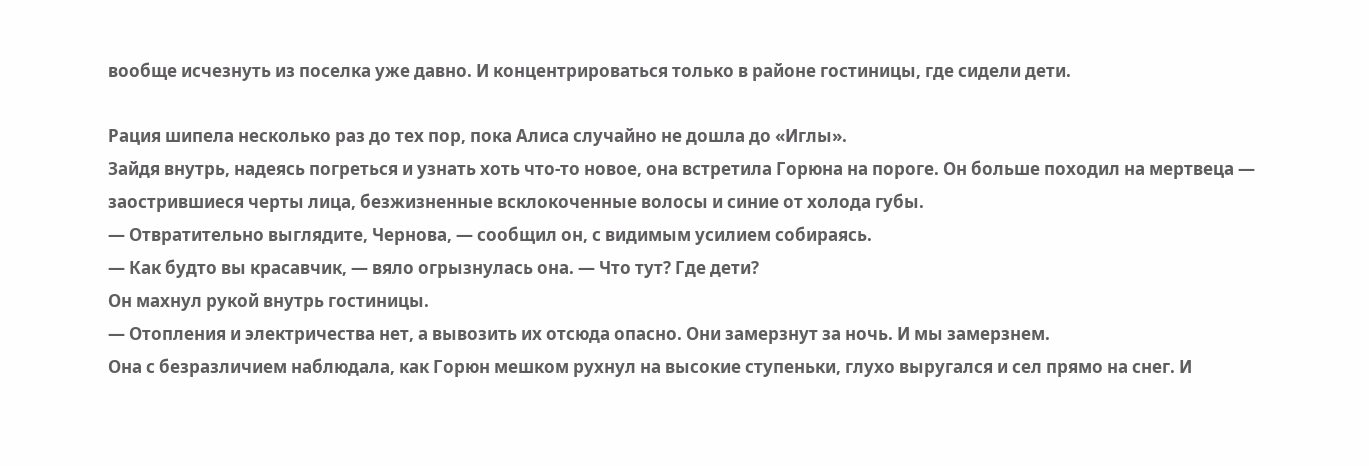вообще исчезнуть из поселка уже давно. И концентрироваться только в районе гостиницы, где сидели дети.

Рация шипела несколько раз до тех пор, пока Алиса случайно не дошла до «Иглы».
Зайдя внутрь, надеясь погреться и узнать хоть что-то новое, она встретила Горюна на пороге. Он больше походил на мертвеца — заострившиеся черты лица, безжизненные всклокоченные волосы и синие от холода губы.
— Отвратительно выглядите, Чернова, — сообщил он, с видимым усилием собираясь.
— Как будто вы красавчик, — вяло огрызнулась она. — Что тут? Где дети?
Он махнул рукой внутрь гостиницы.
— Отопления и электричества нет, а вывозить их отсюда опасно. Они замерзнут за ночь. И мы замерзнем.
Она с безразличием наблюдала, как Горюн мешком рухнул на высокие ступеньки, глухо выругался и сел прямо на снег. И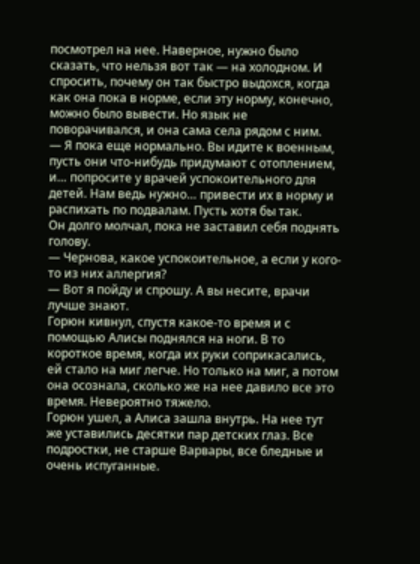посмотрел на нее. Наверное, нужно было сказать, что нельзя вот так — на холодном. И спросить, почему он так быстро выдохся, когда как она пока в норме, если эту норму, конечно, можно было вывести. Но язык не поворачивался, и она сама села рядом с ним.
— Я пока еще нормально. Вы идите к военным, пусть они что-нибудь придумают с отоплением, и… попросите у врачей успокоительного для детей. Нам ведь нужно… привести их в норму и распихать по подвалам. Пусть хотя бы так.
Он долго молчал, пока не заставил себя поднять голову.
— Чернова, какое успокоительное, а если у кого-то из них аллергия?
— Вот я пойду и спрошу. А вы несите, врачи лучше знают.
Горюн кивнул, спустя какое-то время и с помощью Алисы поднялся на ноги. В то короткое время, когда их руки соприкасались, ей стало на миг легче. Но только на миг, а потом она осознала, сколько же на нее давило все это время. Невероятно тяжело.
Горюн ушел, а Алиса зашла внутрь. На нее тут же уставились десятки пар детских глаз. Все подростки, не старше Варвары, все бледные и очень испуганные.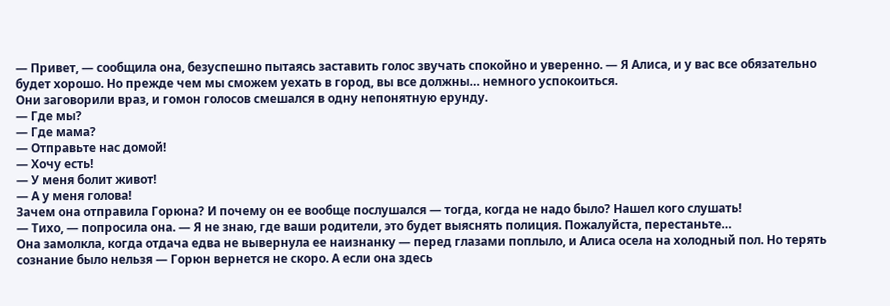— Привет, — сообщила она, безуспешно пытаясь заставить голос звучать спокойно и уверенно. — Я Алиса, и у вас все обязательно будет хорошо. Но прежде чем мы сможем уехать в город, вы все должны… немного успокоиться.
Они заговорили враз, и гомон голосов смешался в одну непонятную ерунду.
— Где мы?
— Где мама?
— Отправьте нас домой!
— Хочу есть!
— У меня болит живот!
— А у меня голова!
Зачем она отправила Горюна? И почему он ее вообще послушался — тогда, когда не надо было? Нашел кого слушать!
— Тихо, — попросила она. — Я не знаю, где ваши родители, это будет выяснять полиция. Пожалуйста, перестаньте…
Она замолкла, когда отдача едва не вывернула ее наизнанку — перед глазами поплыло, и Алиса осела на холодный пол. Но терять сознание было нельзя — Горюн вернется не скоро. А если она здесь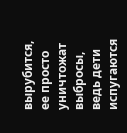вырубится, ее просто уничтожат выбросы, ведь дети испугаются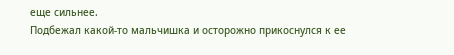еще сильнее.
Подбежал какой-то мальчишка и осторожно прикоснулся к ее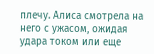плечу. Алиса смотрела на него с ужасом, ожидая удара током или еще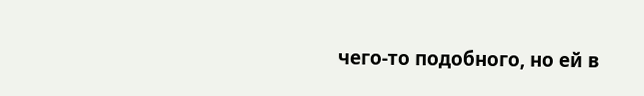чего-то подобного, но ей в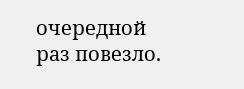очередной раз повезло.